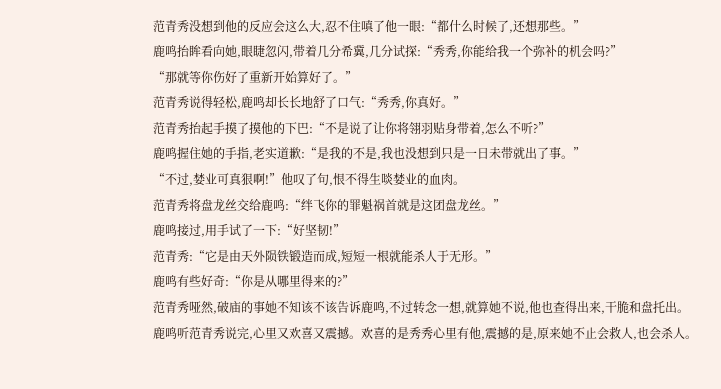范青秀没想到他的反应会这么大,忍不住嗔了他一眼:“都什么时候了,还想那些。”
鹿鸣抬眸看向她,眼睫忽闪,带着几分希冀,几分试探:“秀秀,你能给我一个弥补的机会吗?”
“那就等你伤好了重新开始算好了。”
范青秀说得轻松,鹿鸣却长长地舒了口气:“秀秀,你真好。”
范青秀抬起手摸了摸他的下巴:“不是说了让你将翎羽贴身带着,怎么不听?”
鹿鸣握住她的手指,老实道歉:“是我的不是,我也没想到只是一日未带就出了事。”
“不过,婪业可真狠啊!”他叹了句,恨不得生啖婪业的血肉。
范青秀将盘龙丝交给鹿鸣:“绊飞你的罪魁祸首就是这团盘龙丝。”
鹿鸣接过,用手试了一下:“好坚韧!”
范青秀:“它是由天外陨铁锻造而成,短短一根就能杀人于无形。”
鹿鸣有些好奇:“你是从哪里得来的?”
范青秀哑然,破庙的事她不知该不该告诉鹿鸣,不过转念一想,就算她不说,他也查得出来,干脆和盘托出。
鹿鸣听范青秀说完,心里又欢喜又震撼。欢喜的是秀秀心里有他,震撼的是,原来她不止会救人,也会杀人。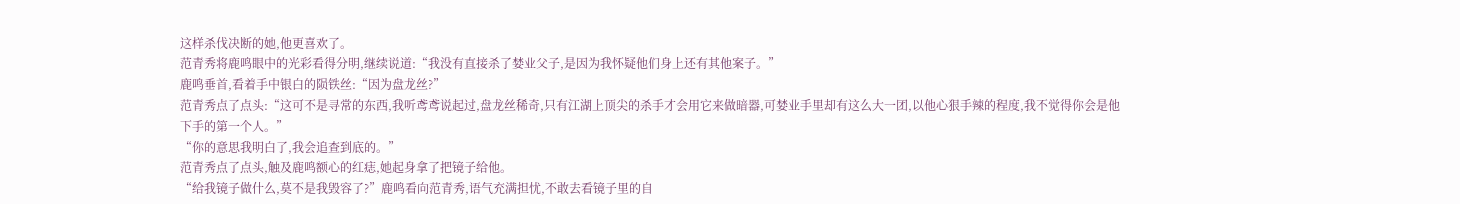这样杀伐决断的她,他更喜欢了。
范青秀将鹿鸣眼中的光彩看得分明,继续说道:“我没有直接杀了婪业父子,是因为我怀疑他们身上还有其他案子。”
鹿鸣垂首,看着手中银白的陨铁丝:“因为盘龙丝?”
范青秀点了点头:“这可不是寻常的东西,我听鸢鸢说起过,盘龙丝稀奇,只有江湖上顶尖的杀手才会用它来做暗器,可婪业手里却有这么大一团,以他心狠手辣的程度,我不觉得你会是他下手的第一个人。”
“你的意思我明白了,我会追查到底的。”
范青秀点了点头,触及鹿鸣额心的红痣,她起身拿了把镜子给他。
“给我镜子做什么,莫不是我毁容了?”鹿鸣看向范青秀,语气充满担忧,不敢去看镜子里的自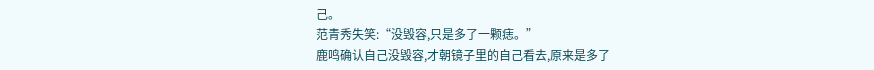己。
范青秀失笑:“没毁容,只是多了一颗痣。”
鹿鸣确认自己没毁容,才朝镜子里的自己看去,原来是多了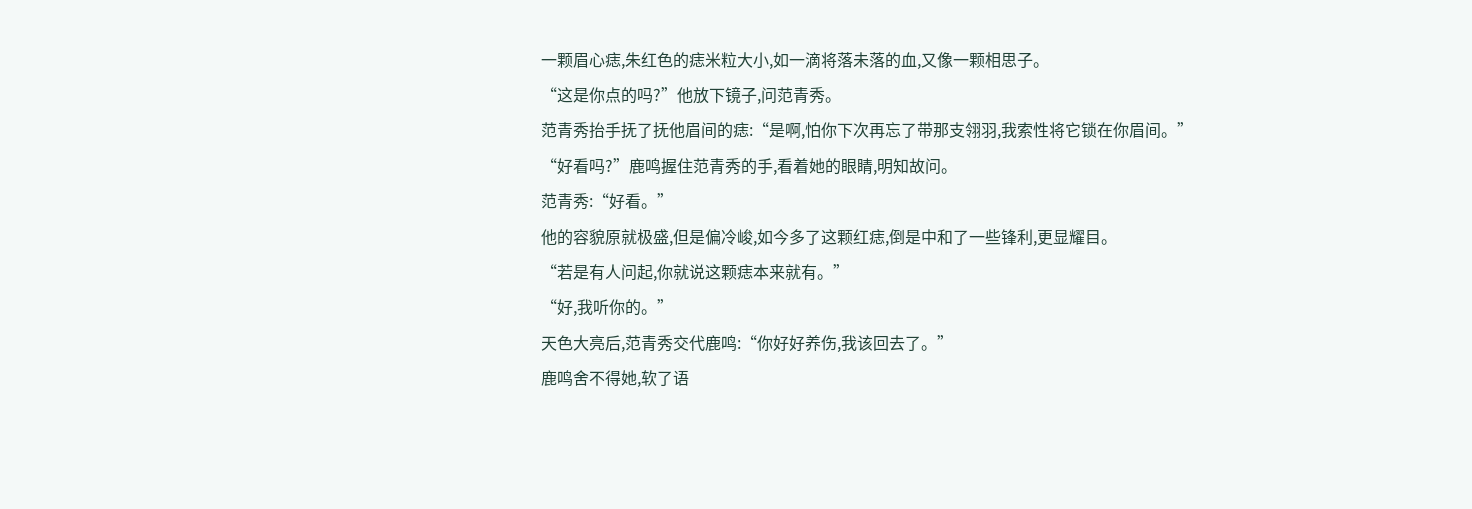一颗眉心痣,朱红色的痣米粒大小,如一滴将落未落的血,又像一颗相思子。
“这是你点的吗?”他放下镜子,问范青秀。
范青秀抬手抚了抚他眉间的痣:“是啊,怕你下次再忘了带那支翎羽,我索性将它锁在你眉间。”
“好看吗?”鹿鸣握住范青秀的手,看着她的眼睛,明知故问。
范青秀:“好看。”
他的容貌原就极盛,但是偏冷峻,如今多了这颗红痣,倒是中和了一些锋利,更显耀目。
“若是有人问起,你就说这颗痣本来就有。”
“好,我听你的。”
天色大亮后,范青秀交代鹿鸣:“你好好养伤,我该回去了。”
鹿鸣舍不得她,软了语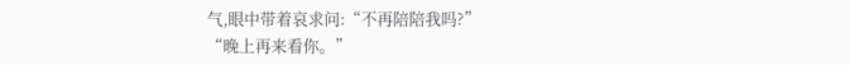气,眼中带着哀求问:“不再陪陪我吗?”
“晚上再来看你。”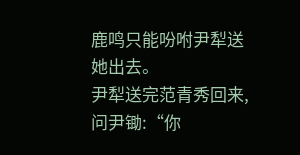鹿鸣只能吩咐尹犁送她出去。
尹犁送完范青秀回来,问尹锄:“你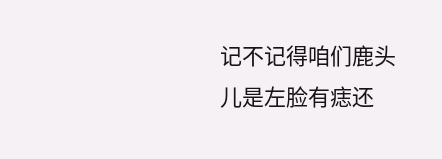记不记得咱们鹿头儿是左脸有痣还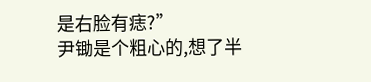是右脸有痣?”
尹锄是个粗心的,想了半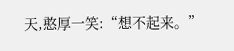天,憨厚一笑:“想不起来。”